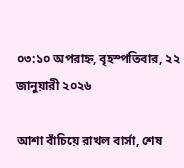০৩:১০ অপরাহ্ন, বৃহস্পতিবার, ২২ জানুয়ারী ২০২৬

আশা বাঁচিয়ে রাখল বার্সা, শেষ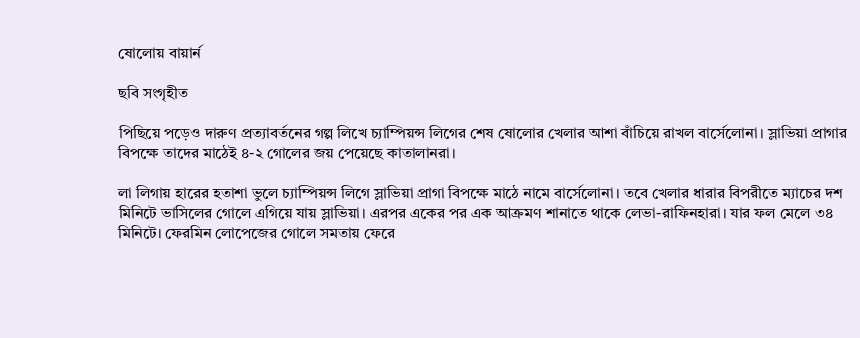ষোলোয় বায়ার্ন

ছবি সংগৃহীত

পিছিয়ে পড়েও দারুণ প্রত্যাবর্তনের গল্প লিখে চ্যাম্পিয়ন্স লিগের শেষ ষোলোর খেলার আশা বাঁচিয়ে রাখল বার্সেলোনা। স্লাভিয়া প্রাগার বিপক্ষে তাদের মাঠেই ৪-২ গোলের জয় পেয়েছে কাতালানরা।

লা লিগায় হারের হতাশা ভুলে চ্যাম্পিয়ন্স লিগে স্লাভিয়া প্রাগা বিপক্ষে মাঠে নামে বার্সেলোনা। তবে খেলার ধারার বিপরীতে ম্যাচের দশ মিনিটে ভাসিলের গোলে এগিয়ে যায় স্লাভিয়া। এরপর একের পর এক আক্রমণ শানাতে থাকে লেভা-রাফিনহারা। যার ফল মেলে ৩৪ মিনিটে। ফেরমিন লোপেজের গোলে সমতায় ফেরে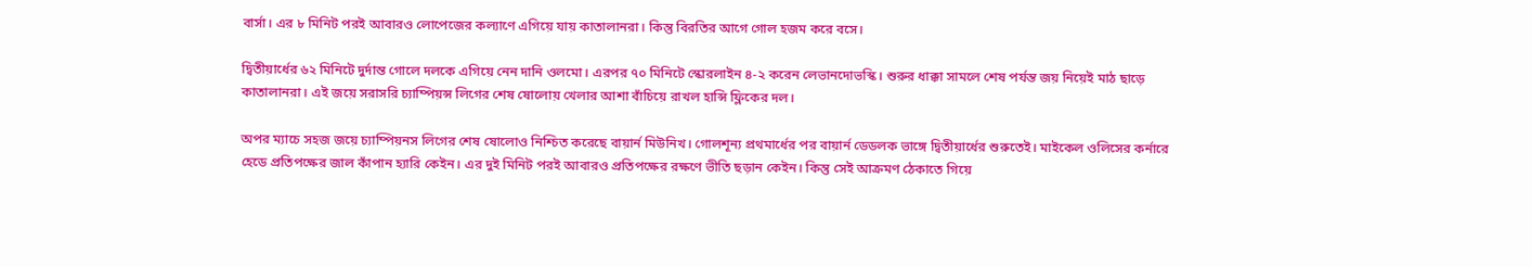বার্সা। এর ৮ মিনিট পরই আবারও লোপেজের কল্যাণে এগিয়ে যায় কাতালানরা। কিন্তু বিরতির আগে গোল হজম করে বসে।

দ্বিতীয়ার্ধের ৬২ মিনিটে দুর্দান্ত গোলে দলকে এগিয়ে নেন দানি ওলমো। এরপর ৭০ মিনিটে স্কোরলাইন ৪-২ করেন লেভানদোভস্কি। শুরুর ধাক্কা সামলে শেষ পর্যন্ত জয় নিয়েই মাঠ ছাড়ে কাতালানরা। এই জয়ে সরাসরি চ্যাম্পিয়ন্স লিগের শেষ ষোলোয় খেলার আশা বাঁচিয়ে রাখল হান্সি ফ্লিকের দল।

অপর ম্যাচে সহজ জয়ে চ্যাম্পিয়নস লিগের শেষ ষোলোও নিশ্চিত করেছে বায়ার্ন মিউনিখ। গোলশূন্য প্রথমার্ধের পর বায়ার্ন ডেডলক ভাঙ্গে দ্বিতীয়ার্ধের শুরুতেই। মাইকেল ওলিসের কর্নারে হেডে প্রতিপক্ষের জাল কাঁপান হ্যারি কেইন। এর দুই মিনিট পরই আবারও প্রতিপক্ষের রক্ষণে ভীতি ছড়ান কেইন। কিন্তু সেই আক্রমণ ঠেকাতে গিয়ে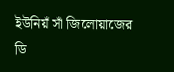ইউনিয়ঁ সাঁ জিলোয়াজের ডি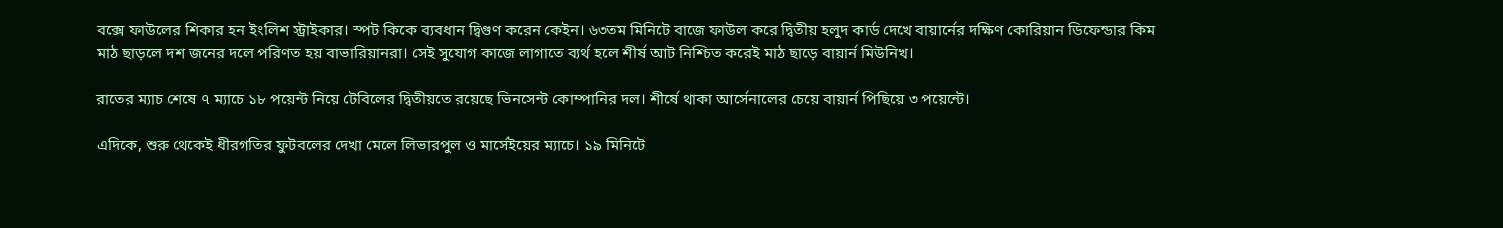বক্সে ফাউলের শিকার হন ইংলিশ স্ট্রাইকার। স্পট কিকে ব্যবধান দ্বিগুণ করেন কেইন। ৬৩তম মিনিটে বাজে ফাউল করে দ্বিতীয় হলুদ কার্ড দেখে বায়ার্নের দক্ষিণ কোরিয়ান ডিফেন্ডার কিম মাঠ ছাড়লে দশ জনের দলে পরিণত হয় বাভারিয়ানরা। সেই সুযোগ কাজে লাগাতে ব্যর্থ হলে শীর্ষ আট নিশ্চিত করেই মাঠ ছাড়ে বায়ার্ন মিউনিখ।

রাতের ম্যাচ শেষে ৭ ম্যাচে ১৮ পয়েন্ট নিয়ে টেবিলের দ্বিতীয়তে রয়েছে ভিনসেন্ট কোম্পানির দল। শীর্ষে থাকা আর্সেনালের চেয়ে বায়ার্ন পিছিয়ে ৩ পয়েন্টে।

এদিকে, শুরু থেকেই ধীরগতির ফুটবলের দেখা মেলে লিভারপুল ও মার্সেইয়ের ম্যাচে। ১৯ মিনিটে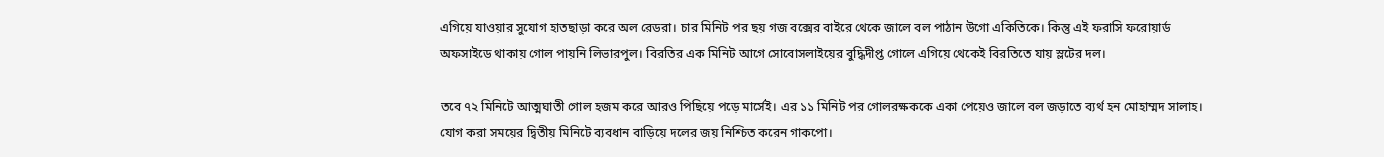এগিয়ে যাওয়ার সুযোগ হাতছাড়া করে অল রেডরা। চার মিনিট পর ছয় গজ বক্সের বাইরে থেকে জালে বল পাঠান উগো একিতিকে। কিন্তু এই ফরাসি ফরোয়ার্ড অফসাইডে থাকায় গোল পায়নি লিভারপুল। বিরতির এক মিনিট আগে সোবোসলাইয়ের বুদ্ধিদীপ্ত গোলে এগিয়ে থেকেই বিরতিতে যায় স্লটের দল।

তবে ৭২ মিনিটে আত্মঘাতী গোল হজম করে আরও পিছিয়ে পড়ে মার্সেই। এর ১১ মিনিট পর গোলরক্ষককে একা পেয়েও জালে বল জড়াতে ব্যর্থ হন মোহাম্মদ সালাহ। যোগ করা সময়ের দ্বিতীয় মিনিটে ব্যবধান বাড়িয়ে দলের জয় নিশ্চিত করেন গাকপো।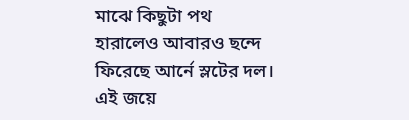মাঝে কিছুটা পথ হারালেও আবারও ছন্দে ফিরেছে আর্নে স্লটের দল। এই জয়ে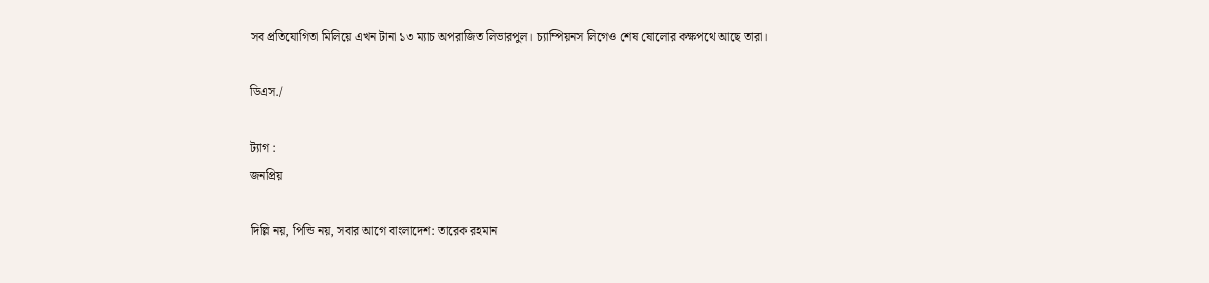সব প্রতিযোগিতা মিলিয়ে এখন টানা ১৩ ম্যাচ অপরাজিত লিভারপুল। চ্যাম্পিয়নস লিগেও শেষ ষোলোর কক্ষপথে আছে তারা।

ডিএস./

ট্যাগ :
জনপ্রিয়

দিল্লি নয়, পিন্ডি নয়, সবার আগে বাংলাদেশ: তারেক রহমান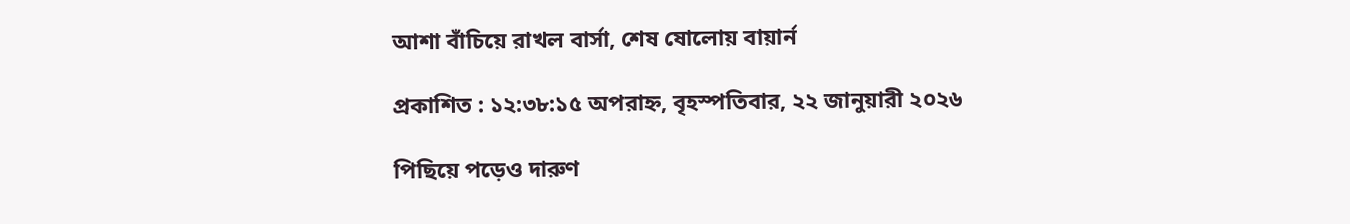আশা বাঁচিয়ে রাখল বার্সা, শেষ ষোলোয় বায়ার্ন

প্রকাশিত : ১২:৩৮:১৫ অপরাহ্ন, বৃহস্পতিবার, ২২ জানুয়ারী ২০২৬

পিছিয়ে পড়েও দারুণ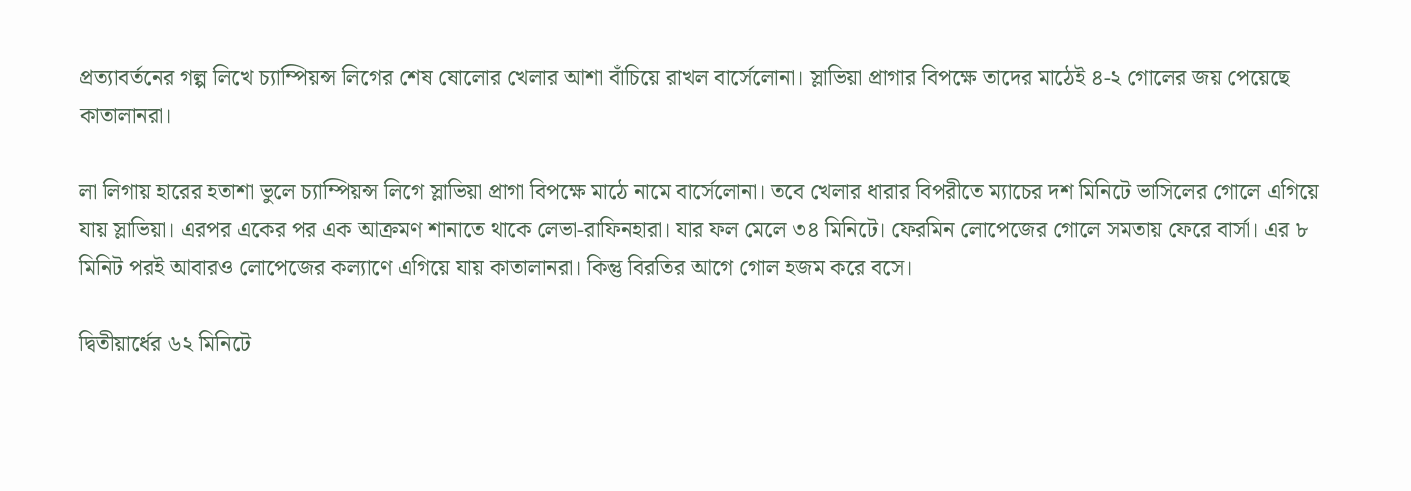প্রত্যাবর্তনের গল্প লিখে চ্যাম্পিয়ন্স লিগের শেষ ষোলোর খেলার আশা বাঁচিয়ে রাখল বার্সেলোনা। স্লাভিয়া প্রাগার বিপক্ষে তাদের মাঠেই ৪-২ গোলের জয় পেয়েছে কাতালানরা।

লা লিগায় হারের হতাশা ভুলে চ্যাম্পিয়ন্স লিগে স্লাভিয়া প্রাগা বিপক্ষে মাঠে নামে বার্সেলোনা। তবে খেলার ধারার বিপরীতে ম্যাচের দশ মিনিটে ভাসিলের গোলে এগিয়ে যায় স্লাভিয়া। এরপর একের পর এক আক্রমণ শানাতে থাকে লেভা-রাফিনহারা। যার ফল মেলে ৩৪ মিনিটে। ফেরমিন লোপেজের গোলে সমতায় ফেরে বার্সা। এর ৮ মিনিট পরই আবারও লোপেজের কল্যাণে এগিয়ে যায় কাতালানরা। কিন্তু বিরতির আগে গোল হজম করে বসে।

দ্বিতীয়ার্ধের ৬২ মিনিটে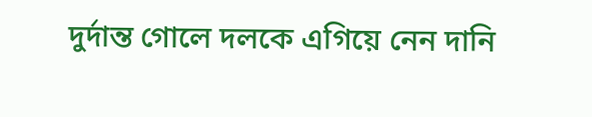দুর্দান্ত গোলে দলকে এগিয়ে নেন দানি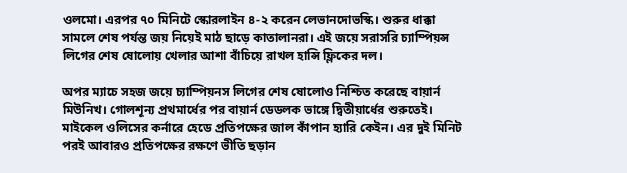ওলমো। এরপর ৭০ মিনিটে স্কোরলাইন ৪-২ করেন লেভানদোভস্কি। শুরুর ধাক্কা সামলে শেষ পর্যন্ত জয় নিয়েই মাঠ ছাড়ে কাতালানরা। এই জয়ে সরাসরি চ্যাম্পিয়ন্স লিগের শেষ ষোলোয় খেলার আশা বাঁচিয়ে রাখল হান্সি ফ্লিকের দল।

অপর ম্যাচে সহজ জয়ে চ্যাম্পিয়নস লিগের শেষ ষোলোও নিশ্চিত করেছে বায়ার্ন মিউনিখ। গোলশূন্য প্রথমার্ধের পর বায়ার্ন ডেডলক ভাঙ্গে দ্বিতীয়ার্ধের শুরুতেই। মাইকেল ওলিসের কর্নারে হেডে প্রতিপক্ষের জাল কাঁপান হ্যারি কেইন। এর দুই মিনিট পরই আবারও প্রতিপক্ষের রক্ষণে ভীতি ছড়ান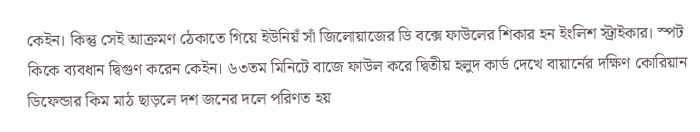কেইন। কিন্তু সেই আক্রমণ ঠেকাতে গিয়ে ইউনিয়ঁ সাঁ জিলোয়াজের ডি বক্সে ফাউলের শিকার হন ইংলিশ স্ট্রাইকার। স্পট কিকে ব্যবধান দ্বিগুণ করেন কেইন। ৬৩তম মিনিটে বাজে ফাউল করে দ্বিতীয় হলুদ কার্ড দেখে বায়ার্নের দক্ষিণ কোরিয়ান ডিফেন্ডার কিম মাঠ ছাড়লে দশ জনের দলে পরিণত হয়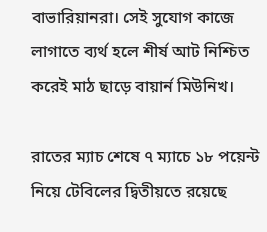বাভারিয়ানরা। সেই সুযোগ কাজে লাগাতে ব্যর্থ হলে শীর্ষ আট নিশ্চিত করেই মাঠ ছাড়ে বায়ার্ন মিউনিখ।

রাতের ম্যাচ শেষে ৭ ম্যাচে ১৮ পয়েন্ট নিয়ে টেবিলের দ্বিতীয়তে রয়েছে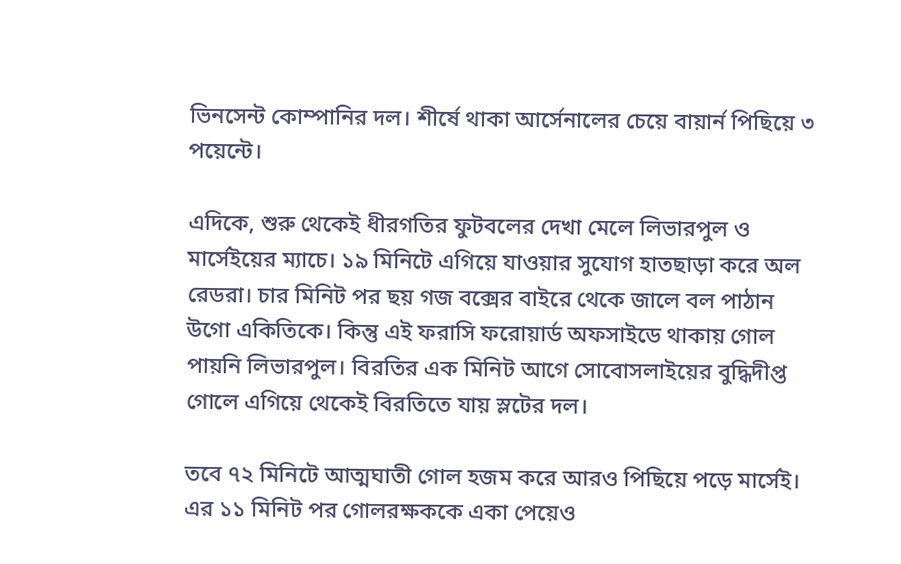ভিনসেন্ট কোম্পানির দল। শীর্ষে থাকা আর্সেনালের চেয়ে বায়ার্ন পিছিয়ে ৩ পয়েন্টে।

এদিকে, শুরু থেকেই ধীরগতির ফুটবলের দেখা মেলে লিভারপুল ও মার্সেইয়ের ম্যাচে। ১৯ মিনিটে এগিয়ে যাওয়ার সুযোগ হাতছাড়া করে অল রেডরা। চার মিনিট পর ছয় গজ বক্সের বাইরে থেকে জালে বল পাঠান উগো একিতিকে। কিন্তু এই ফরাসি ফরোয়ার্ড অফসাইডে থাকায় গোল পায়নি লিভারপুল। বিরতির এক মিনিট আগে সোবোসলাইয়ের বুদ্ধিদীপ্ত গোলে এগিয়ে থেকেই বিরতিতে যায় স্লটের দল।

তবে ৭২ মিনিটে আত্মঘাতী গোল হজম করে আরও পিছিয়ে পড়ে মার্সেই। এর ১১ মিনিট পর গোলরক্ষককে একা পেয়েও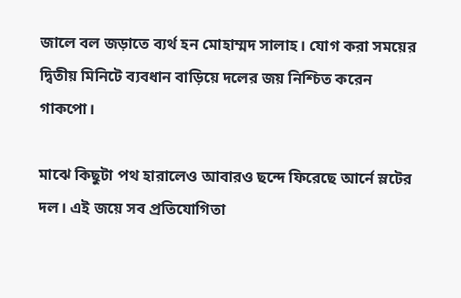জালে বল জড়াতে ব্যর্থ হন মোহাম্মদ সালাহ। যোগ করা সময়ের দ্বিতীয় মিনিটে ব্যবধান বাড়িয়ে দলের জয় নিশ্চিত করেন গাকপো।

মাঝে কিছুটা পথ হারালেও আবারও ছন্দে ফিরেছে আর্নে স্লটের দল। এই জয়ে সব প্রতিযোগিতা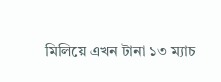মিলিয়ে এখন টানা ১৩ ম্যাচ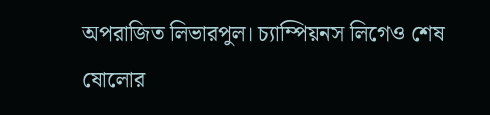অপরাজিত লিভারপুল। চ্যাম্পিয়নস লিগেও শেষ ষোলোর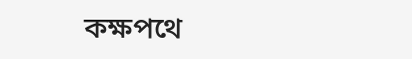কক্ষপথে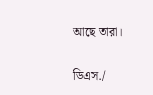আছে তারা।

ডিএস./